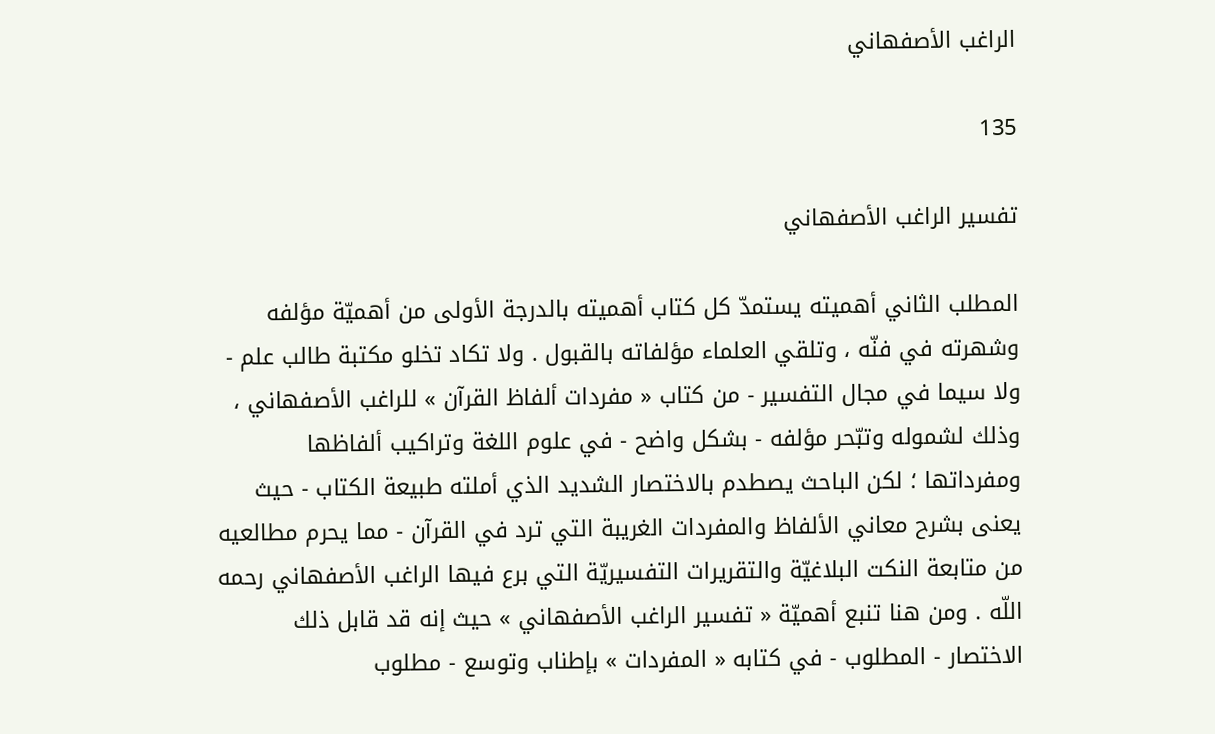الراغب الأصفهاني

135

تفسير الراغب الأصفهاني

المطلب الثاني أهميته يستمدّ كل كتاب أهميته بالدرجة الأولى من أهميّة مؤلفه وشهرته في فنّه ، وتلقي العلماء مؤلفاته بالقبول . ولا تكاد تخلو مكتبة طالب علم - ولا سيما في مجال التفسير - من كتاب « مفردات ألفاظ القرآن » للراغب الأصفهاني ، وذلك لشموله وتبّحر مؤلفه - بشكل واضح - في علوم اللغة وتراكيب ألفاظها ومفرداتها ؛ لكن الباحث يصطدم بالاختصار الشديد الذي أملته طبيعة الكتاب - حيث يعنى بشرح معاني الألفاظ والمفردات الغريبة التي ترد في القرآن - مما يحرم مطالعيه من متابعة النكت البلاغيّة والتقريرات التفسيريّة التي برع فيها الراغب الأصفهاني رحمه اللّه . ومن هنا تنبع أهميّة « تفسير الراغب الأصفهاني » حيث إنه قد قابل ذلك الاختصار - المطلوب - في كتابه « المفردات » بإطناب وتوسع - مطلوب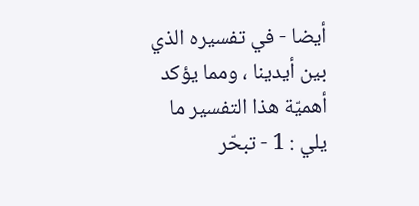أيضا - في تفسيره الذي بين أيدينا ، ومما يؤكد أهميّة هذا التفسير ما يلي : 1 - تبحّر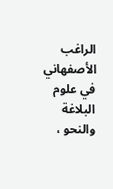الراغب الأصفهاني في علوم البلاغة والنحو ،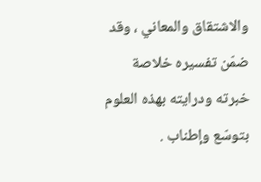والاشتقاق والمعاني ، وقد ضمّن تفسيره خلاصة خبرته ودرايته بهذه العلوم بتوسّع وإطناب .